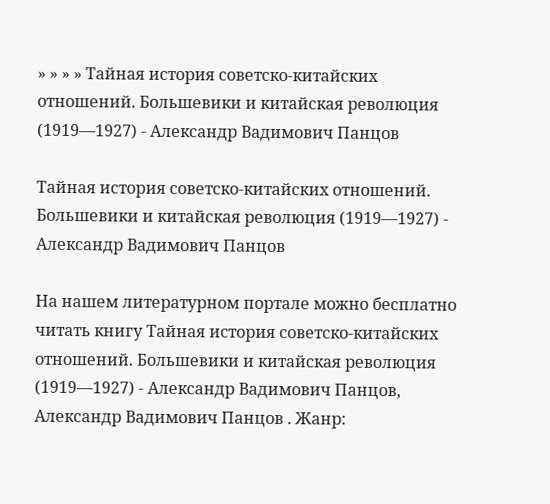» » » » Тайная история советско-китайских отношений. Большевики и китайская революция (1919—1927) - Александр Вадимович Панцов

Тайная история советско-китайских отношений. Большевики и китайская революция (1919—1927) - Александр Вадимович Панцов

На нашем литературном портале можно бесплатно читать книгу Тайная история советско-китайских отношений. Большевики и китайская революция (1919—1927) - Александр Вадимович Панцов, Александр Вадимович Панцов . Жанр: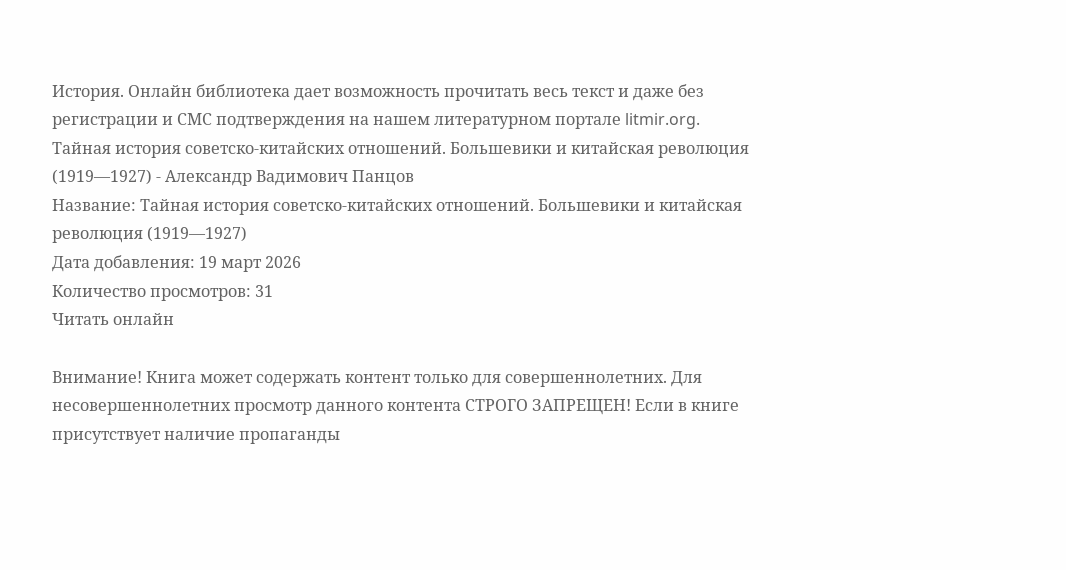История. Онлайн библиотека дает возможность прочитать весь текст и даже без регистрации и СМС подтверждения на нашем литературном портале litmir.org.
Тайная история советско-китайских отношений. Большевики и китайская революция (1919—1927) - Александр Вадимович Панцов
Название: Тайная история советско-китайских отношений. Большевики и китайская революция (1919—1927)
Дата добавления: 19 март 2026
Количество просмотров: 31
Читать онлайн

Внимание! Книга может содержать контент только для совершеннолетних. Для несовершеннолетних просмотр данного контента СТРОГО ЗАПРЕЩЕН! Если в книге присутствует наличие пропаганды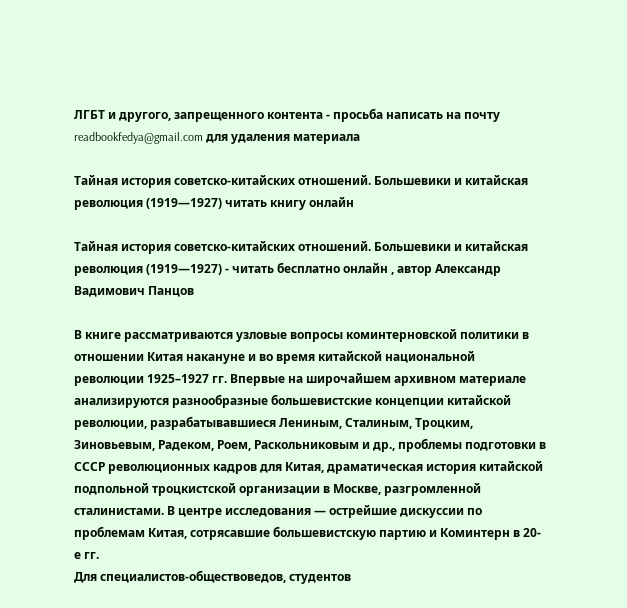ЛГБТ и другого, запрещенного контента - просьба написать на почту readbookfedya@gmail.com для удаления материала

Тайная история советско-китайских отношений. Большевики и китайская революция (1919—1927) читать книгу онлайн

Тайная история советско-китайских отношений. Большевики и китайская революция (1919—1927) - читать бесплатно онлайн , автор Александр Вадимович Панцов

В книге рассматриваются узловые вопросы коминтерновской политики в отношении Китая накануне и во время китайской национальной революции 1925–1927 гг. Впервые на широчайшем архивном материале анализируются разнообразные большевистские концепции китайской революции, разрабатывавшиеся Лениным, Сталиным, Троцким, Зиновьевым, Радеком, Роем, Раскольниковым и др., проблемы подготовки в СССР революционных кадров для Китая, драматическая история китайской подпольной троцкистской организации в Москве, разгромленной сталинистами. В центре исследования — острейшие дискуссии по проблемам Китая, сотрясавшие большевистскую партию и Коминтерн в 20-е гг.
Для специалистов-обществоведов, студентов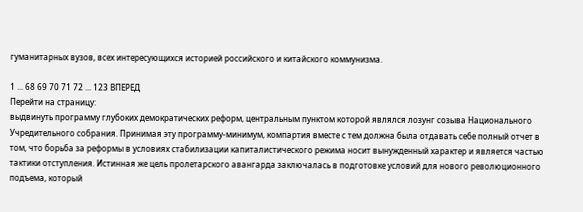гуманитарных вузов, всех интересующихся историей российского и китайского коммунизма.

1 ... 68 69 70 71 72 ... 123 ВПЕРЕД
Перейти на страницу:
выдвинуть программу глубоких демократических реформ, центральным пунктом которой являлся лозунг созыва Национального Учредительного собрания. Принимая эту программу-минимум, компартия вместе с тем должна была отдавать себе полный отчет в том, что борьба за реформы в условиях стабилизации капиталистического режима носит вынужденный характер и является частью тактики отступления. Истинная же цель пролетарского авангарда заключалась в подготовке условий для нового революционного подъема, который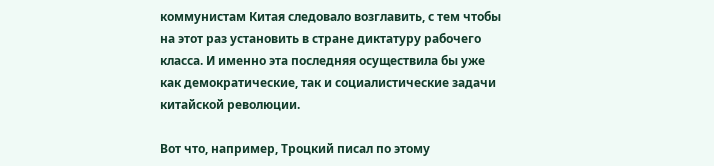коммунистам Китая следовало возглавить, с тем чтобы на этот раз установить в стране диктатуру рабочего класса. И именно эта последняя осуществила бы уже как демократические, так и социалистические задачи китайской революции.

Вот что, например, Троцкий писал по этому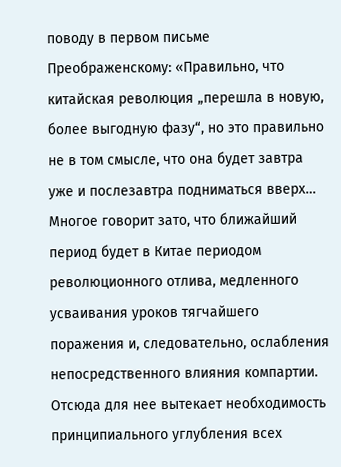поводу в первом письме Преображенскому: «Правильно, что китайская революция „перешла в новую, более выгодную фазу“, но это правильно не в том смысле, что она будет завтра уже и послезавтра подниматься вверх… Многое говорит зато, что ближайший период будет в Китае периодом революционного отлива, медленного усваивания уроков тягчайшего поражения и, следовательно, ослабления непосредственного влияния компартии. Отсюда для нее вытекает необходимость принципиального углубления всех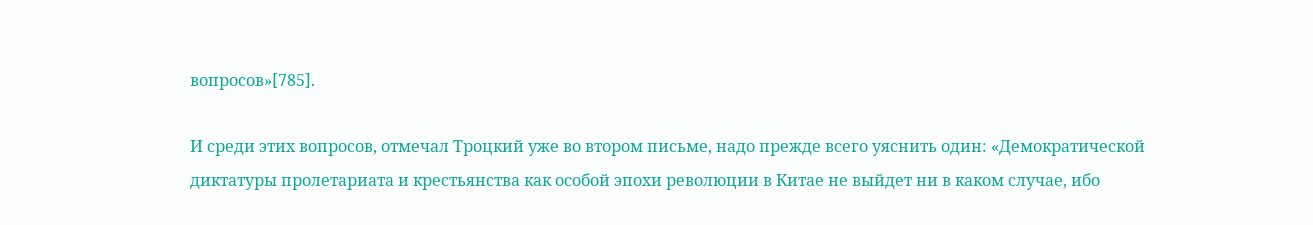вопросов»[785].

И среди этих вопросов, отмечал Троцкий уже во втором письме, надо прежде всего уяснить один: «Демократической диктатуры пролетариата и крестьянства как особой эпохи революции в Китае не выйдет ни в каком случае, ибо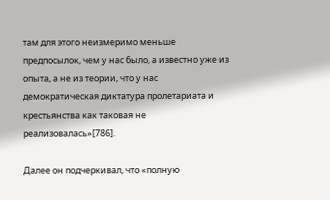там для этого неизмеримо меньше предпосылок, чем у нас было, а известно уже из опыта, а не из теории, что у нас демократическая диктатура пролетариата и крестьянства как таковая не реализовалась»[786].

Далее он подчеркивал, что «полную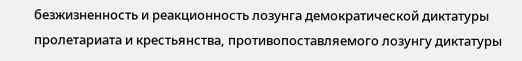безжизненность и реакционность лозунга демократической диктатуры пролетариата и крестьянства, противопоставляемого лозунгу диктатуры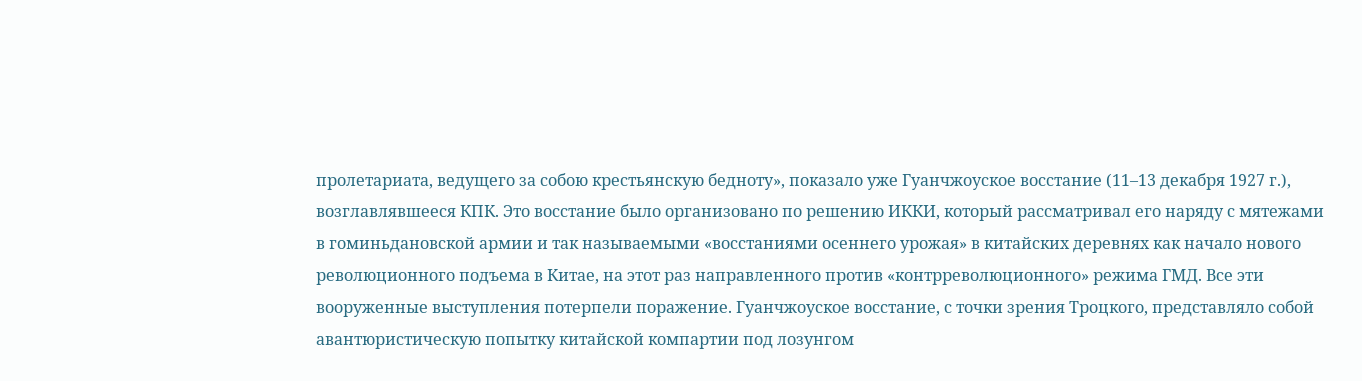пролетариата, ведущего за собою крестьянскую бедноту», показало уже Гуанчжоуское восстание (11–13 декабря 1927 г.), возглавлявшееся КПК. Это восстание было организовано по решению ИККИ, который рассматривал его наряду с мятежами в гоминьдановской армии и так называемыми «восстаниями осеннего урожая» в китайских деревнях как начало нового революционного подъема в Китае, на этот раз направленного против «контрреволюционного» режима ГМД. Все эти вооруженные выступления потерпели поражение. Гуанчжоуское восстание, с точки зрения Троцкого, представляло собой авантюристическую попытку китайской компартии под лозунгом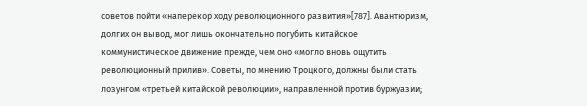советов пойти «наперекор ходу революционного развития»[787]. Авантюризм, долгих он вывод, мог лишь окончательно погубить китайское коммунистическое движение прежде, чем оно «могло вновь ощутить революционный прилив». Советы, по мнению Троцкого, должны были стать лозунгом «третьей китайской революции», направленной против буржуазии;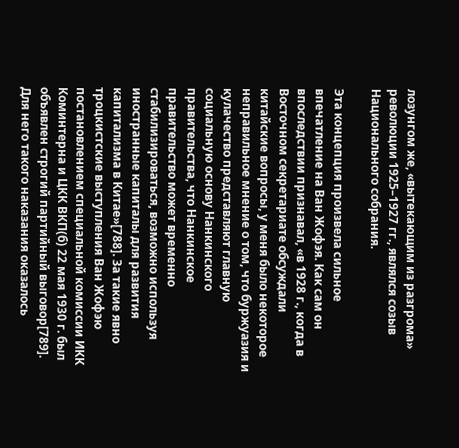лозунгом же, «вытекающим из разгрома» революции 1925–1927 гг., являлся созыв Национального собрания.

Эта концепция произвела сильное впечатление на Ван Жофэя. Как сам он впоследствии признавал, «в 1928 г., когда в Восточном секретариате обсуждали китайские вопросы, у меня было некоторое неправильное мнение о том, что буржуазия и кулачество представляют главную социальную основу Нанкинского правительства, что Нанкинское правительство может временно стабилизироваться, возможно используя иностранные капиталы для развития капитализма в Китае»[788]. За такие явно троцкистские выступления Ван Жофэю постановлением специальной комиссии ИКК Коминтерна и ЦКК ВКП(б) 22 мая 1930 г. был объявлен строгий партийный выговор[789]. Для него такого наказания оказалось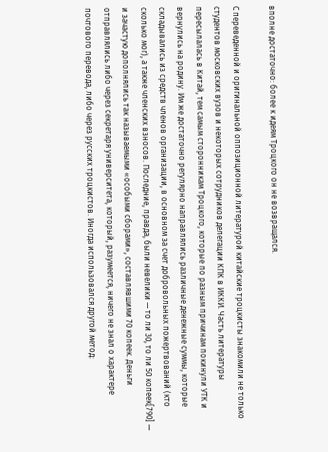вполне достаточно: более к идеям Троцкого он не возвращался.

С переведенной и оригинальной оппозиционной литературой китайские троцкисты знакомили не только студентов московских вузов и некоторых сотрудников делегации КПК в ИККИ. Часть литературы пересылалась в Китай, тем самым сторонникам Троцкого, которые по разным причинам покинули УТК и вернулись на родину. Им же достаточно регулярно направлялись различные денежные суммы, которые складывались из средств членов организации, в основном за счет добровольных пожертвований (кто сколько мог), а также членских взносов. Последние, правда, были невелики — то ли 30, то ли 50 копеек[790] — и зачастую дополнялись так называемыми «особыми сборами», составлявшими 70 копеек. Деньги отправлялись либо через секретаря университета, который, разумеется, ничего не знал о характере почтового перевода, либо через русских троцкистов. Иногда использовался другой метод: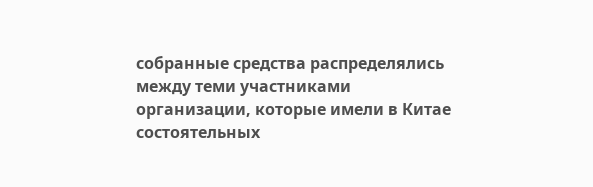собранные средства распределялись между теми участниками организации, которые имели в Китае состоятельных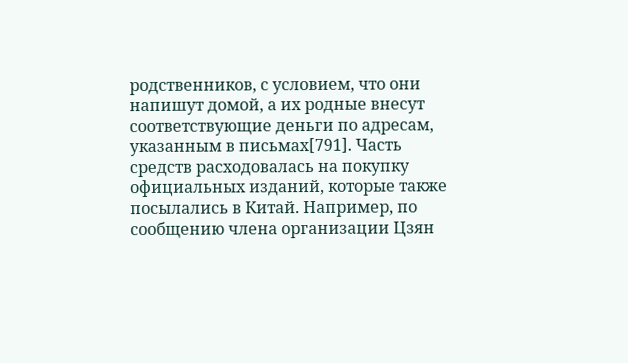родственников, с условием, что они напишут домой, а их родные внесут соответствующие деньги по адресам, указанным в письмах[791]. Часть средств расходовалась на покупку официальных изданий, которые также посылались в Китай. Например, по сообщению члена организации Цзян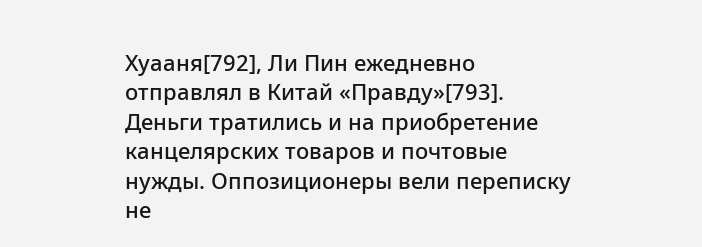Хуааня[792], Ли Пин ежедневно отправлял в Китай «Правду»[793]. Деньги тратились и на приобретение канцелярских товаров и почтовые нужды. Оппозиционеры вели переписку не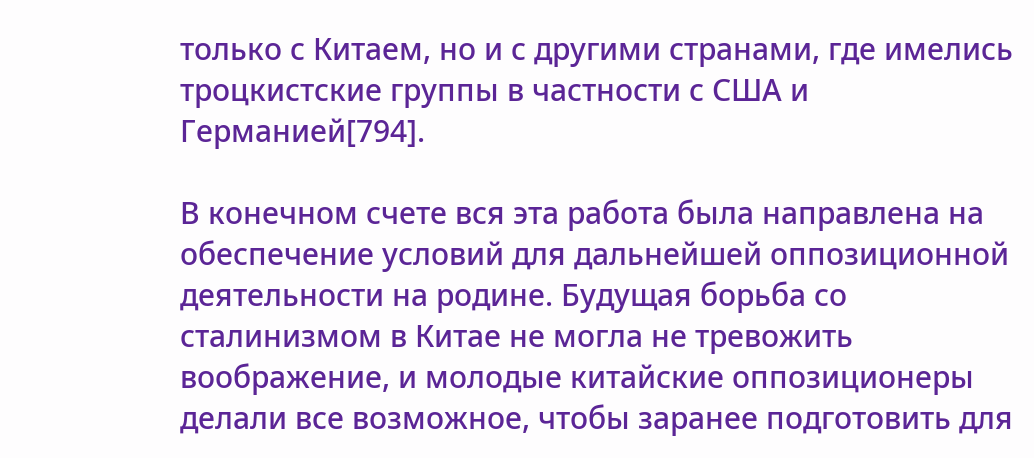только с Китаем, но и с другими странами, где имелись троцкистские группы в частности с США и Германией[794].

В конечном счете вся эта работа была направлена на обеспечение условий для дальнейшей оппозиционной деятельности на родине. Будущая борьба со сталинизмом в Китае не могла не тревожить воображение, и молодые китайские оппозиционеры делали все возможное, чтобы заранее подготовить для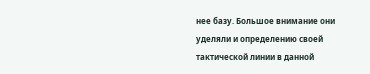нее базу. Большое внимание они уделяли и определению своей тактической линии в данной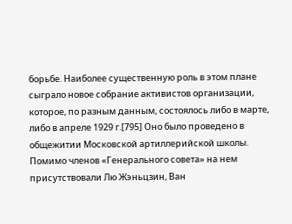борьбе. Наиболее существенную роль в этом плане сыграло новое собрание активистов организации, которое, по разным данным, состоялось либо в марте, либо в апреле 1929 г.[795] Оно было проведено в общежитии Московской артиллерийской школы. Помимо членов «Генерального совета» на нем присутствовали Лю Жэньцзин, Ван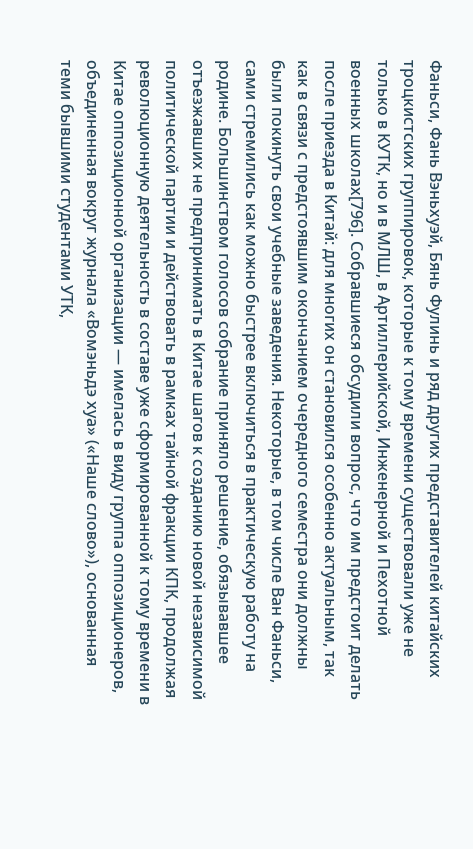Фаньси, Фань Вэньхуэй, Бянь Фулинь и ряд других представителей китайских троцкистских группировок, которые к тому времени существовали уже не только в КУТК, но и в МЛШ, в Артиллерийской, Инженерной и Пехотной военных школах[796]. Собравшиеся обсудили вопрос, что им предстоит делать после приезда в Китай: для многих он становился особенно актуальным, так как в связи с предстоявшим окончанием очередного семестра они должны были покинуть свои учебные заведения. Некоторые, в том числе Ван Фаньси, сами стремились как можно быстрее включиться в практическую работу на родине. Большинством голосов собрание приняло решение, обязывавшее отъезжавших не предпринимать в Китае шагов к созданию новой независимой политической партии и действовать в рамках тайной фракции КПК, продолжая революционную деятельность в составе уже сформированной к тому времени в Китае оппозиционной организации — имелась в виду группа оппозиционеров, объединенная вокруг журнала «Вомэньдэ хуа» («Наше слово»), основанная теми бывшими студентами УТК,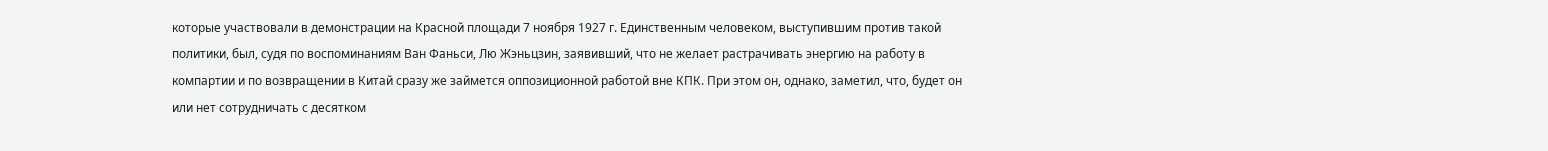которые участвовали в демонстрации на Красной площади 7 ноября 1927 г. Единственным человеком, выступившим против такой политики, был, судя по воспоминаниям Ван Фаньси, Лю Жэньцзин, заявивший, что не желает растрачивать энергию на работу в компартии и по возвращении в Китай сразу же займется оппозиционной работой вне КПК. При этом он, однако, заметил, что, будет он или нет сотрудничать с десятком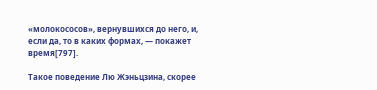«молокососов», вернувшихся до него, и, если да, то в каких формах, — покажет время[797].

Такое поведение Лю Жэньцзина, скорее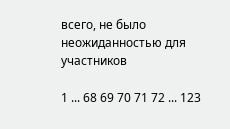всего, не было неожиданностью для участников

1 ... 68 69 70 71 72 ... 123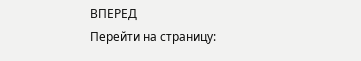ВПЕРЕД
Перейти на страницу: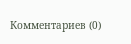Комментариев (0)